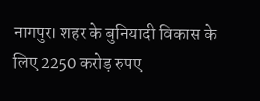नागपुर। शहर के बुनियादी विकास के लिए 2250 करोड़ रुपए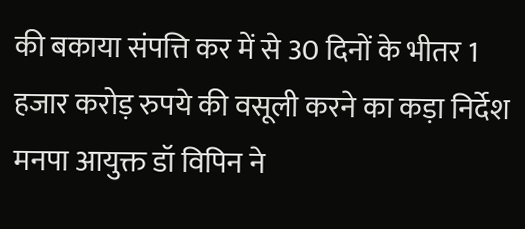की बकाया संपत्ति कर में से 30 दिनों के भीतर 1 हजार करोड़ रुपये की वसूली करने का कड़ा निर्देश मनपा आयुक्त डॉ विपिन ने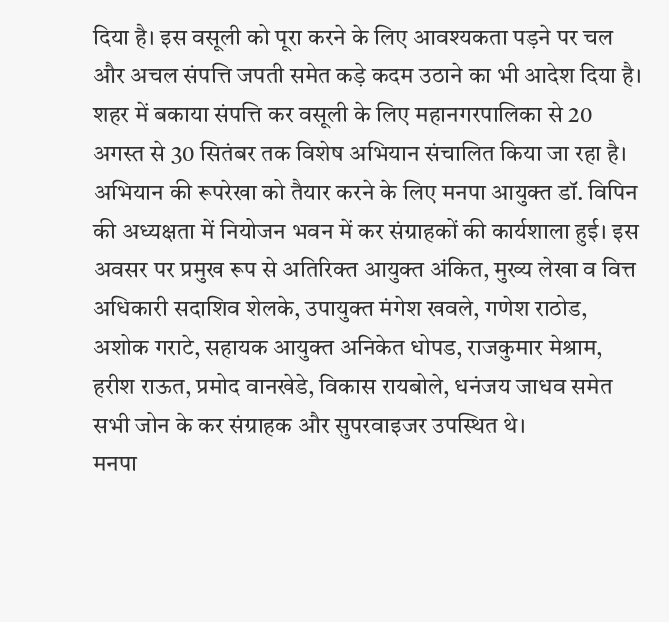दिया है। इस वसूली को पूरा करने के लिए आवश्यकता पड़ने पर चल और अचल संपत्ति जपती समेत कड़े कदम उठाने का भी आदेश दिया है। शहर में बकाया संपत्ति कर वसूली के लिए महानगरपालिका से 20 अगस्त से 30 सितंबर तक विशेष अभियान संचालित किया जा रहा है। अभियान की रूपरेखा को तैयार करने के लिए मनपा आयुक्त डॉ. विपिन की अध्यक्षता में नियोजन भवन में कर संग्राहकों की कार्यशाला हुई। इस अवसर पर प्रमुख रूप से अतिरिक्त आयुक्त अंकित, मुख्य लेखा व वित्त अधिकारी सदाशिव शेलके, उपायुक्त मंगेश खवले, गणेश राठोड, अशोक गराटे, सहायक आयुक्त अनिकेत धोपड, राजकुमार मेश्राम, हरीश राऊत, प्रमोद वानखेडे, विकास रायबोले, धनंजय जाधव समेत सभी जोन के कर संग्राहक और सुपरवाइजर उपस्थित थे।
मनपा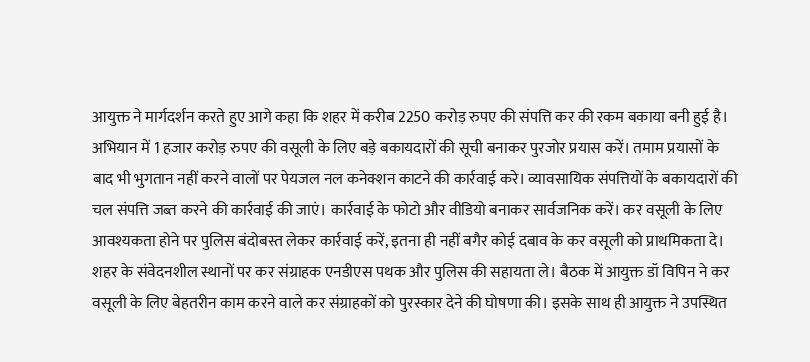आयुक्त ने मार्गदर्शन करते हुए आगे कहा कि शहर में करीब 2250 करोड़ रुपए की संपत्ति कर की रकम बकाया बनी हुई है। अभियान में 1 हजार करोड़ रुपए की वसूली के लिए बड़े बकायदारों की सूची बनाकर पुरजोर प्रयास करें। तमाम प्रयासों के बाद भी भुगतान नहीं करने वालों पर पेयजल नल कनेक्शन काटने की कार्रवाई करे। व्यावसायिक संपत्तियों के बकायदारों की चल संपत्ति जब्त करने की कार्रवाई की जाएं। कार्रवाई के फोटो और वीडियो बनाकर सार्वजनिक करें। कर वसूली के लिए आवश्यकता होने पर पुलिस बंदोबस्त लेकर कार्रवाई करें, इतना ही नहीं बगैर कोई दबाव के कर वसूली को प्राथमिकता दे। शहर के संवेदनशील स्थानों पर कर संग्राहक एनडीएस पथक और पुलिस की सहायता ले। बैठक में आयुक्त डॉ विपिन ने कर वसूली के लिए बेहतरीन काम करने वाले कर संग्राहकों को पुरस्कार देने की घोषणा की। इसके साथ ही आयुक्त ने उपस्थित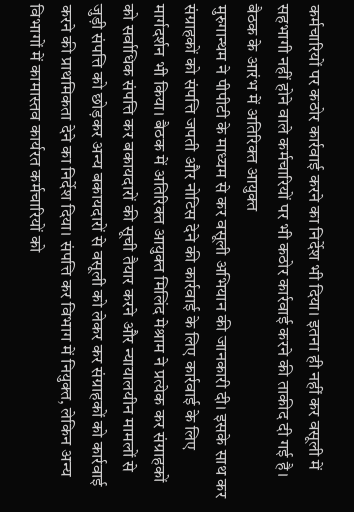कर्मचारियों पर कठोर कार्रवाई करने का निर्देश भी दिया। इतना ही नहीं कर वसूली में सहभागी नहीं होने वाले कर्मचारियों पर भी कठोर कार्रवाई करने की ताकीद दी गई है। बैठक के आरंभ में अतिरिक्त आयुक्त
मुरुगान्थम ने पीपीटी के माध्यम से कर वसूली अभियान की जानकारी दी। इसके साथ कर संग्राहकों को संपत्ति जपती और नोटिस देने की कार्रवाई के लिए कार्रवाई के लिए मार्गदर्शन भी किया। बैठक में अतिरिक्त आयुक्त मिलिंद मेश्राम ने प्रत्येक कर संग्राहकों को सर्वाधिक संपत्ति कर बकायदारों की सूची तैयार करने और न्यायालयीन मामलों से जुड़ी संपत्ति को छोड़कर अन्य बकायदारों से वसूली को लेकर कर संग्राहकों को कार्रवाई करने की प्राथमिकता देने का निर्देश दिया। संपत्ति कर विभाग में नियुक्त, लेकिन अन्य विभागों में कामास्तव कार्यरत कर्मचारियों को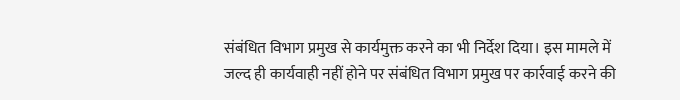संबंधित विभाग प्रमुख से कार्यमुक्त करने का भी निर्देश दिया। इस मामले में जल्द ही कार्यवाही नहीं होने पर संबंधित विभाग प्रमुख पर कार्रवाई करने की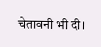चेतावनी भी दी।